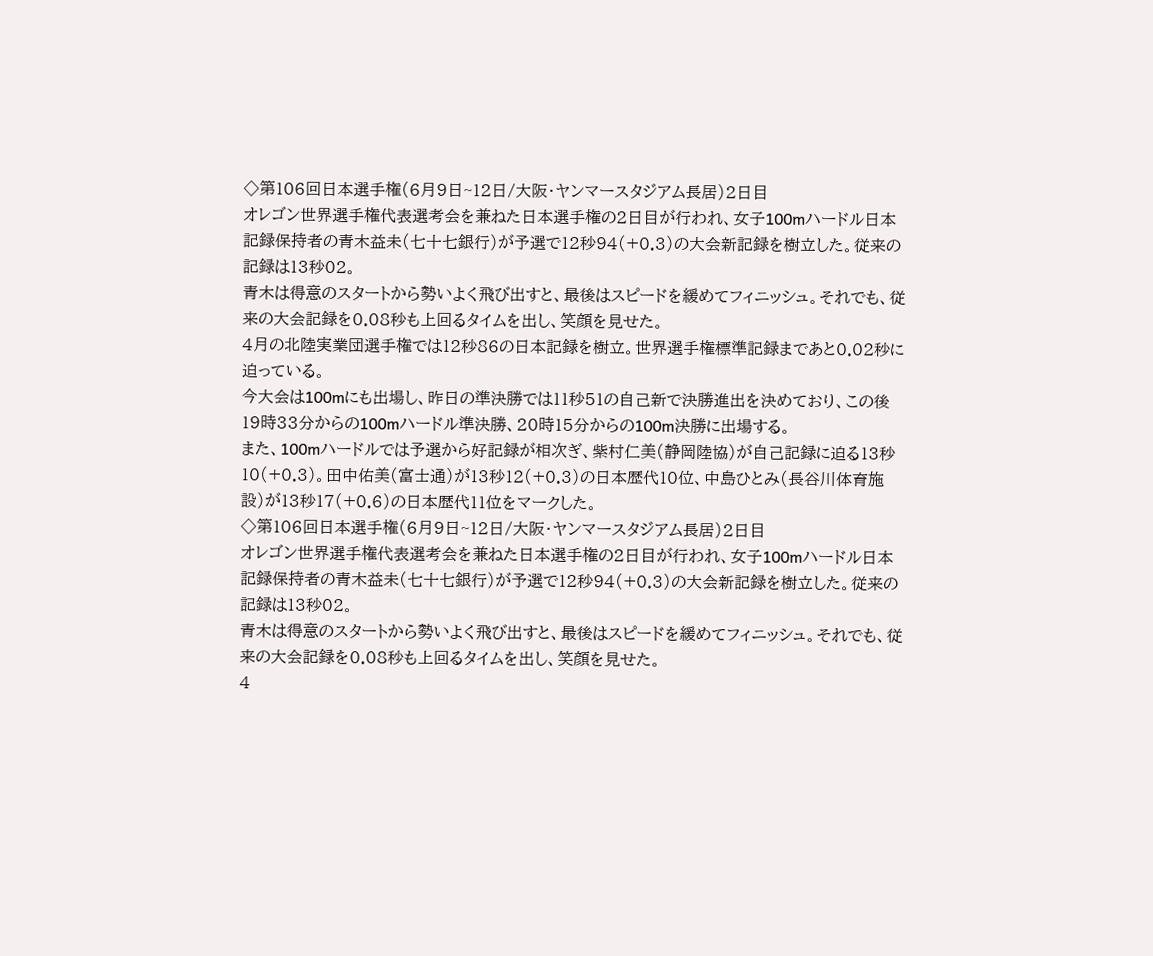◇第106回日本選手権(6月9日~12日/大阪・ヤンマースタジアム長居)2日目
オレゴン世界選手権代表選考会を兼ねた日本選手権の2日目が行われ、女子100mハードル日本記録保持者の青木益未(七十七銀行)が予選で12秒94(+0.3)の大会新記録を樹立した。従来の記録は13秒02。
青木は得意のスタートから勢いよく飛び出すと、最後はスピードを緩めてフィニッシュ。それでも、従来の大会記録を0.08秒も上回るタイムを出し、笑顔を見せた。
4月の北陸実業団選手権では12秒86の日本記録を樹立。世界選手権標準記録まであと0.02秒に迫っている。
今大会は100mにも出場し、昨日の準決勝では11秒51の自己新で決勝進出を決めており、この後19時33分からの100mハードル準決勝、20時15分からの100m決勝に出場する。
また、100mハードルでは予選から好記録が相次ぎ、紫村仁美(静岡陸協)が自己記録に迫る13秒10(+0.3)。田中佑美(富士通)が13秒12(+0.3)の日本歴代10位、中島ひとみ(長谷川体育施設)が13秒17(+0.6)の日本歴代11位をマークした。
◇第106回日本選手権(6月9日~12日/大阪・ヤンマースタジアム長居)2日目
オレゴン世界選手権代表選考会を兼ねた日本選手権の2日目が行われ、女子100mハードル日本記録保持者の青木益未(七十七銀行)が予選で12秒94(+0.3)の大会新記録を樹立した。従来の記録は13秒02。
青木は得意のスタートから勢いよく飛び出すと、最後はスピードを緩めてフィニッシュ。それでも、従来の大会記録を0.08秒も上回るタイムを出し、笑顔を見せた。
4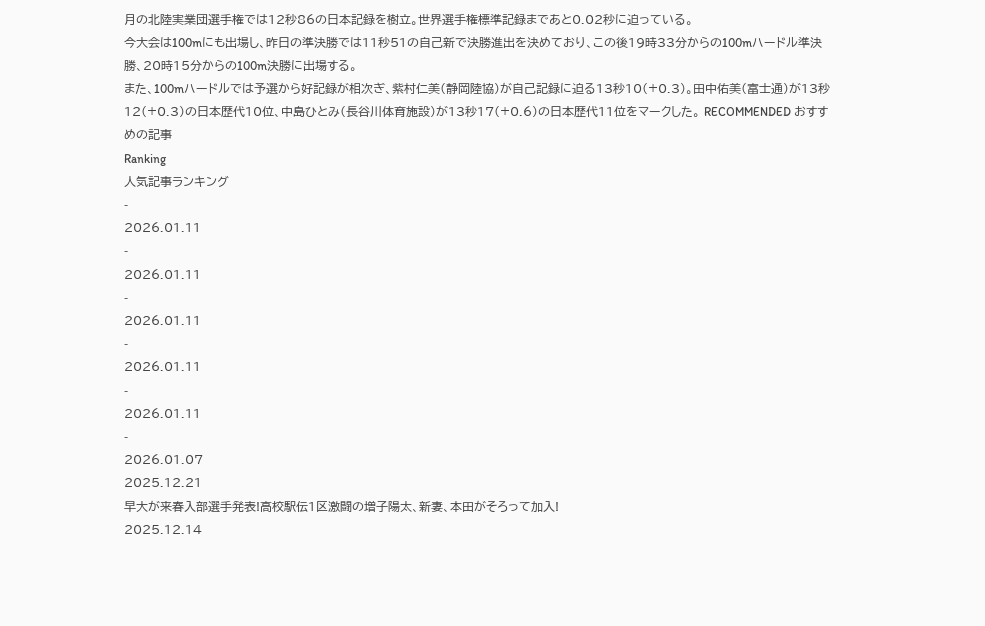月の北陸実業団選手権では12秒86の日本記録を樹立。世界選手権標準記録まであと0.02秒に迫っている。
今大会は100mにも出場し、昨日の準決勝では11秒51の自己新で決勝進出を決めており、この後19時33分からの100mハードル準決勝、20時15分からの100m決勝に出場する。
また、100mハードルでは予選から好記録が相次ぎ、紫村仁美(静岡陸協)が自己記録に迫る13秒10(+0.3)。田中佑美(富士通)が13秒12(+0.3)の日本歴代10位、中島ひとみ(長谷川体育施設)が13秒17(+0.6)の日本歴代11位をマークした。 RECOMMENDED おすすめの記事
Ranking
人気記事ランキング
-
2026.01.11
-
2026.01.11
-
2026.01.11
-
2026.01.11
-
2026.01.11
-
2026.01.07
2025.12.21
早大が来春入部選手発表!高校駅伝1区激闘の増子陽太、新妻、本田がそろって加入!
2025.12.14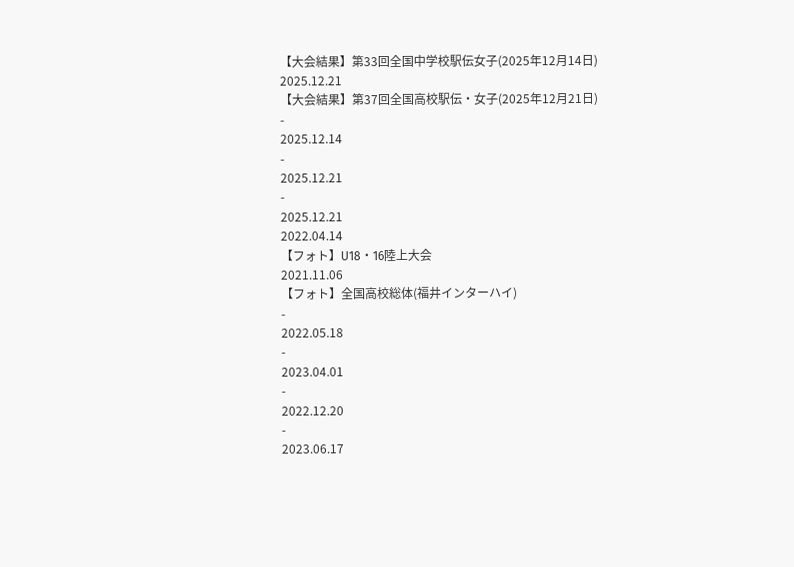【大会結果】第33回全国中学校駅伝女子(2025年12月14日)
2025.12.21
【大会結果】第37回全国高校駅伝・女子(2025年12月21日)
-
2025.12.14
-
2025.12.21
-
2025.12.21
2022.04.14
【フォト】U18・16陸上大会
2021.11.06
【フォト】全国高校総体(福井インターハイ)
-
2022.05.18
-
2023.04.01
-
2022.12.20
-
2023.06.17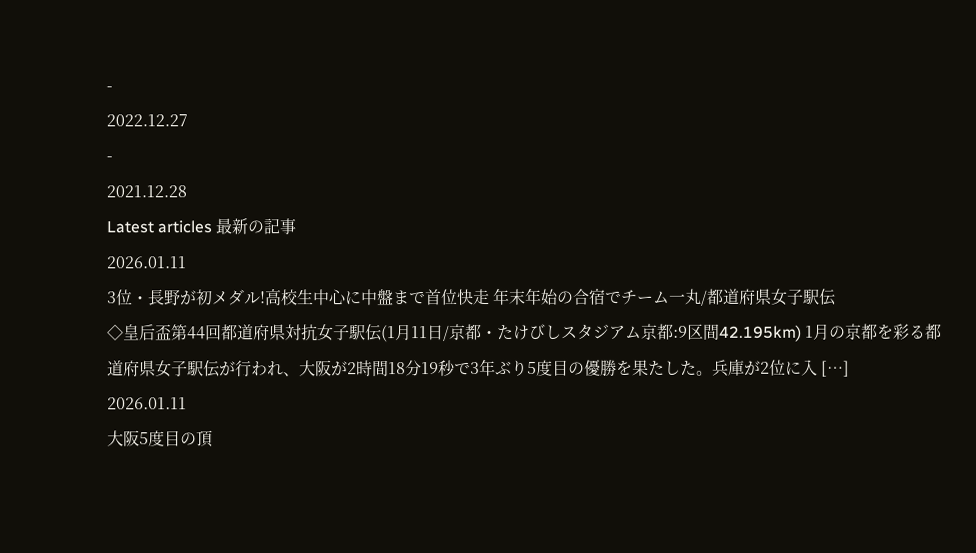-
2022.12.27
-
2021.12.28
Latest articles 最新の記事
2026.01.11
3位・長野が初メダル!高校生中心に中盤まで首位快走 年末年始の合宿でチーム一丸/都道府県女子駅伝
◇皇后盃第44回都道府県対抗女子駅伝(1月11日/京都・たけびしスタジアム京都:9区間42.195km) 1月の京都を彩る都道府県女子駅伝が行われ、大阪が2時間18分19秒で3年ぶり5度目の優勝を果たした。兵庫が2位に入 […]
2026.01.11
大阪5度目の頂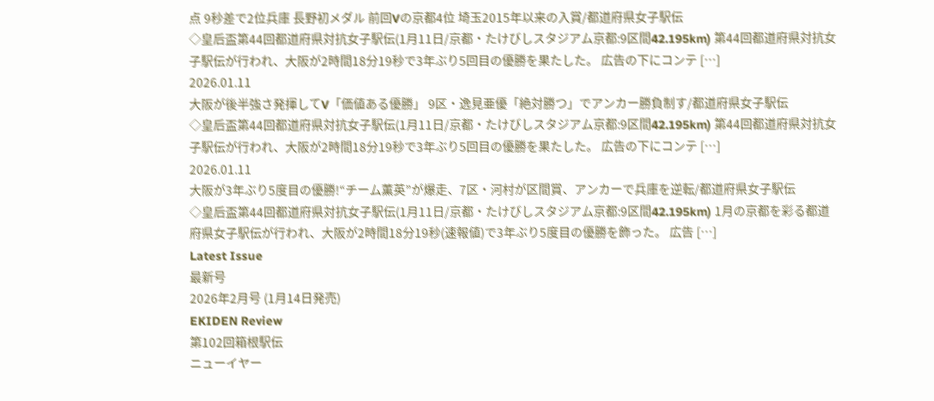点 9秒差で2位兵庫 長野初メダル 前回Vの京都4位 埼玉2015年以来の入賞/都道府県女子駅伝
◇皇后盃第44回都道府県対抗女子駅伝(1月11日/京都・たけびしスタジアム京都:9区間42.195km) 第44回都道府県対抗女子駅伝が行われ、大阪が2時間18分19秒で3年ぶり5回目の優勝を果たした。 広告の下にコンテ […]
2026.01.11
大阪が後半強さ発揮してV「価値ある優勝」 9区・逸見亜優「絶対勝つ」でアンカー勝負制す/都道府県女子駅伝
◇皇后盃第44回都道府県対抗女子駅伝(1月11日/京都・たけびしスタジアム京都:9区間42.195km) 第44回都道府県対抗女子駅伝が行われ、大阪が2時間18分19秒で3年ぶり5回目の優勝を果たした。 広告の下にコンテ […]
2026.01.11
大阪が3年ぶり5度目の優勝!“チーム薫英”が爆走、7区・河村が区間賞、アンカーで兵庫を逆転/都道府県女子駅伝
◇皇后盃第44回都道府県対抗女子駅伝(1月11日/京都・たけびしスタジアム京都:9区間42.195km) 1月の京都を彩る都道府県女子駅伝が行われ、大阪が2時間18分19秒(速報値)で3年ぶり5度目の優勝を飾った。 広告 […]
Latest Issue
最新号
2026年2月号 (1月14日発売)
EKIDEN Review
第102回箱根駅伝
ニューイヤー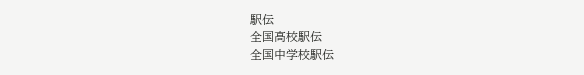駅伝
全国高校駅伝
全国中学校駅伝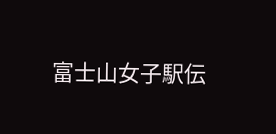富士山女子駅伝